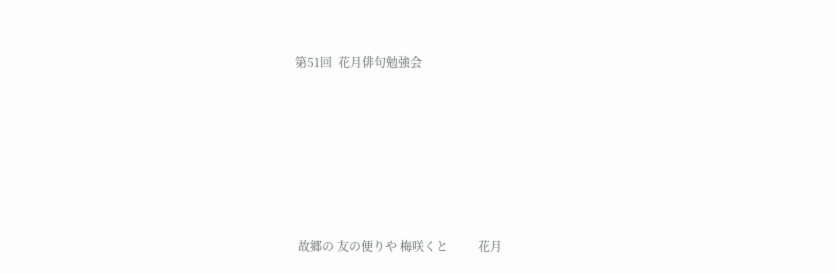第51回  花月俳句勉強会









 故郷の 友の便りや 梅咲くと          花月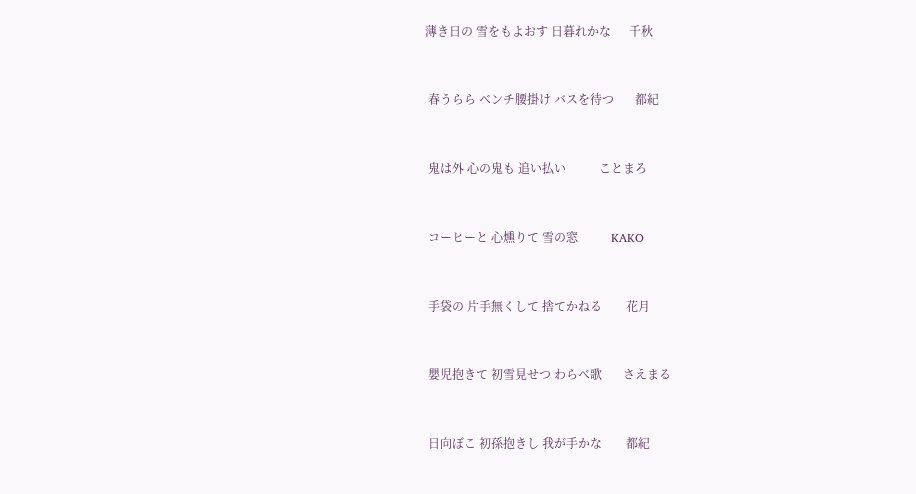薄き日の 雪をもよおす 日暮れかな      千秋



 春うらら ベンチ腰掛け バスを待つ       都紀



 鬼は外 心の鬼も 追い払い           ことまろ



 コーヒーと 心燻りて 雪の窓           KAKO



 手袋の 片手無くして 捨てかねる        花月



 嬰児抱きて 初雪見せつ わらべ歌       さえまる



 日向ぼこ 初孫抱きし 我が手かな        都紀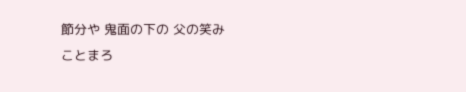節分や 鬼面の下の 父の笑み          ことまろ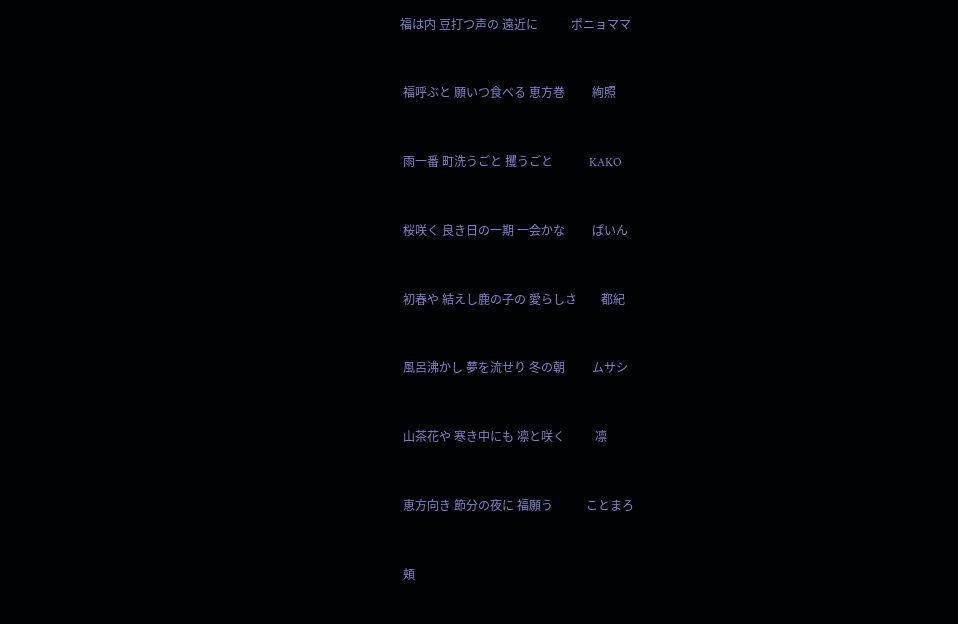福は内 豆打つ声の 遠近に           ポニョママ



 福呼ぶと 願いつ食べる 恵方巻         絢照



 雨一番 町洗うごと 攫うごと            KAKO



 桜咲く 良き日の一期 一会かな         ぱいん



 初春や 結えし鹿の子の 愛らしさ        都紀



 風呂沸かし 夢を流せり 冬の朝         ムサシ



 山茶花や 寒き中にも 凛と咲く          凛



 恵方向き 節分の夜に 福願う           ことまろ



 頬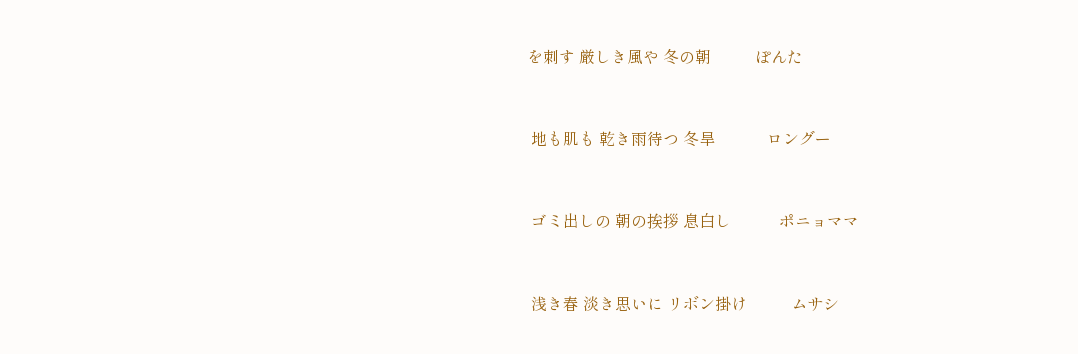を刺す 厳しき風や 冬の朝           ぽんた



 地も肌も 乾き雨待つ 冬旱             ロングー



 ゴミ出しの 朝の挨拶 息白し            ポニョママ



 浅き春 淡き思いに リボン掛け           ムサシ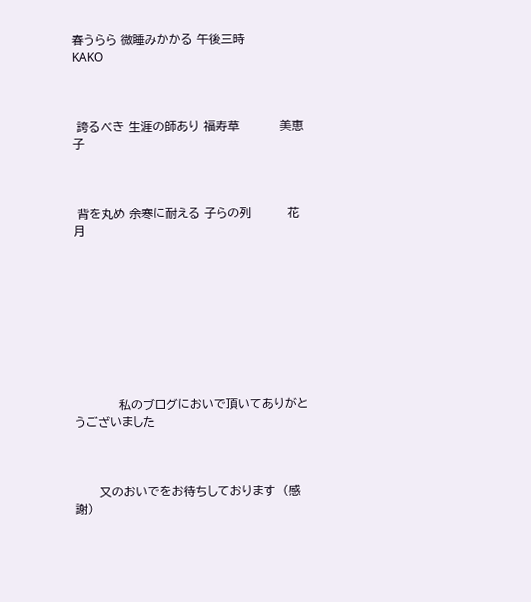春うらら 微睡みかかる 午後三時         KAKO



 誇るべき 生涯の師あり 福寿草          美恵子



 背を丸め 余寒に耐える 子らの列         花月









           私のブログにおいで頂いてありがとうございました



      又のおいでをお待ちしております  (感謝)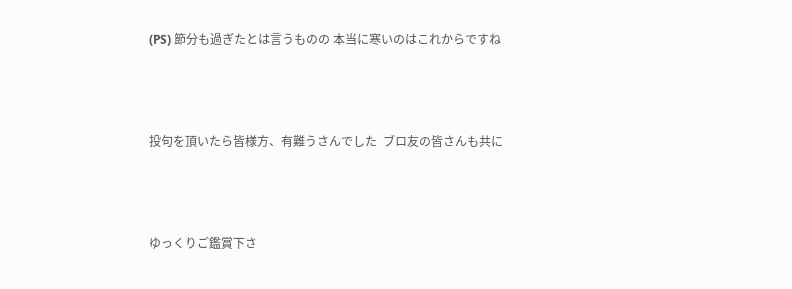(PS) 節分も過ぎたとは言うものの 本当に寒いのはこれからですね



投句を頂いたら皆様方、有難うさんでした  ブロ友の皆さんも共に



ゆっくりご鑑賞下さ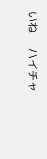いね     ハイチャ